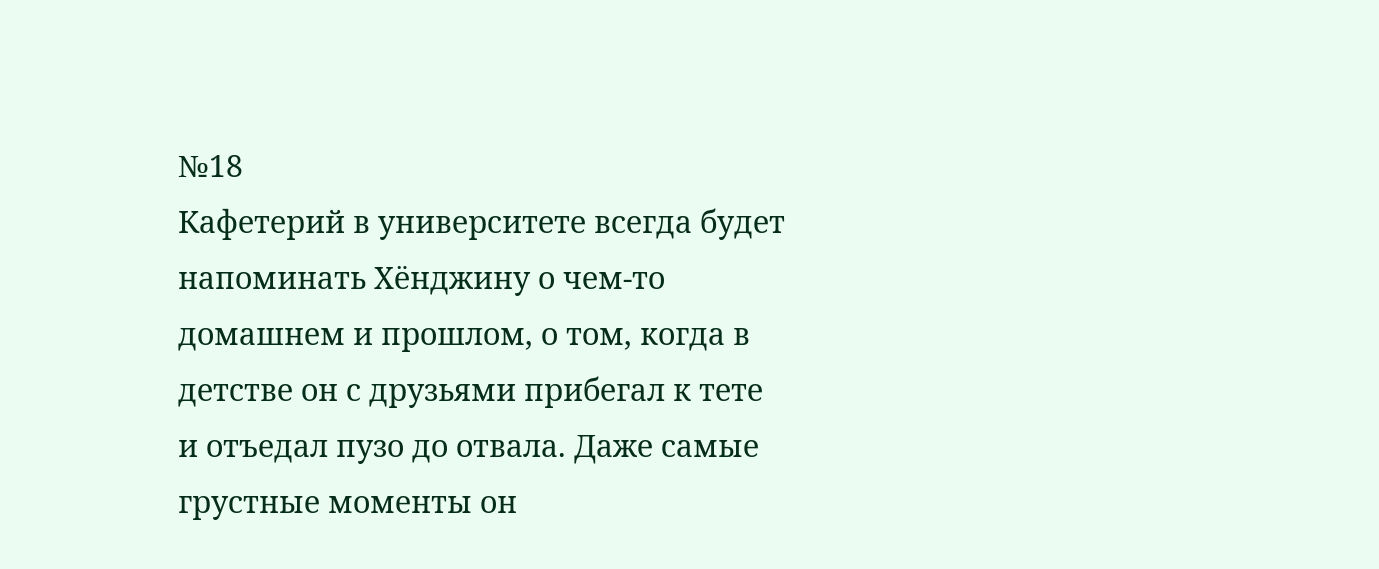№18
Кафетерий в университете всегда будет напоминать Хёнджину о чем-то домашнем и прошлом, о том, когда в детстве он с друзьями прибегал к тете и отъедал пузо до отвала. Даже самые грустные моменты он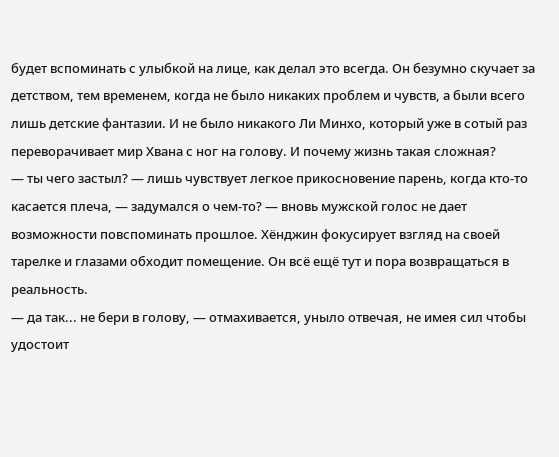будет вспоминать с улыбкой на лице, как делал это всегда. Он безумно скучает за детством, тем временем, когда не было никаких проблем и чувств, а были всего лишь детские фантазии. И не было никакого Ли Минхо, который уже в сотый раз переворачивает мир Хвана с ног на голову. И почему жизнь такая сложная?
— ты чего застыл? — лишь чувствует легкое прикосновение парень, когда кто-то касается плеча, — задумался о чем-то? — вновь мужской голос не дает возможности повспоминать прошлое. Хёнджин фокусирует взгляд на своей тарелке и глазами обходит помещение. Он всё ещё тут и пора возвращаться в реальность.
— да так... не бери в голову, — отмахивается, уныло отвечая, не имея сил чтобы удостоит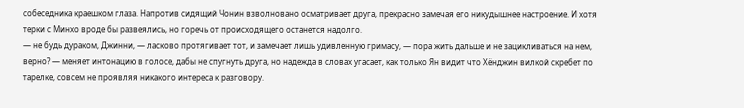собеседника краешком глаза. Напротив сидящий Чонин взволновано осматривает друга, прекрасно замечая его никудышнее настроение. И хотя терки с Минхо вроде бы развеялись, но горечь от происходящего останется надолго.
— не будь дураком, Джинни, — ласково протягивает тот, и замечает лишь удивленную гримасу, — пора жить дальше и не зацикливаться на нем, верно? — меняет интонацию в голосе, дабы не спугнуть друга, но надежда в словах угасает, как только Ян видит что Хёнджин вилкой скребет по тарелке, совсем не проявляя никакого интереса к разговору.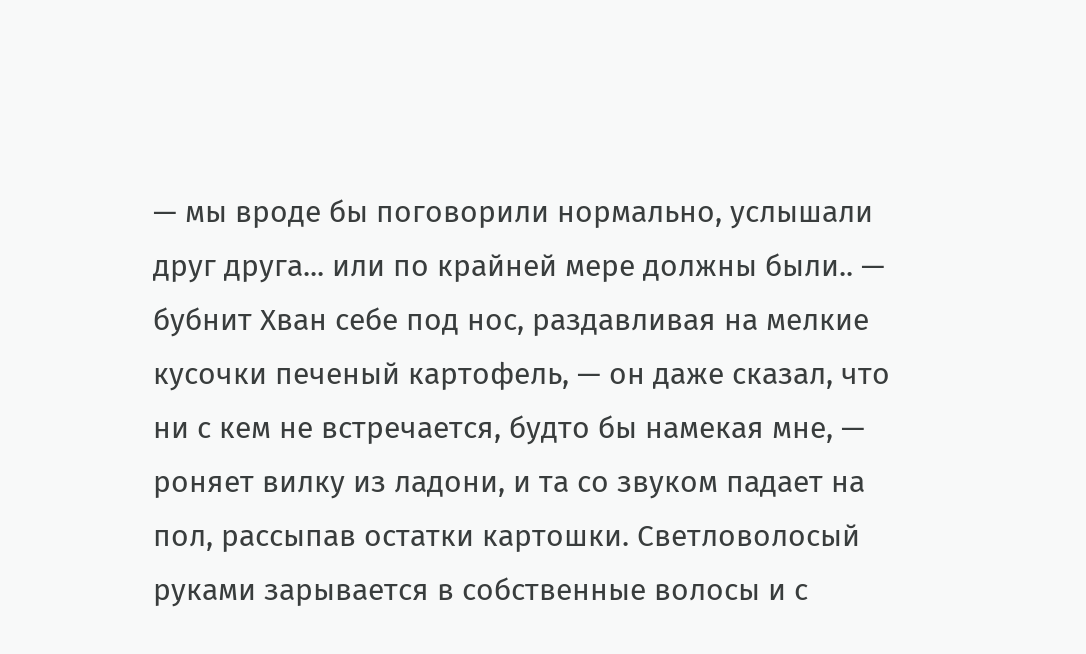— мы вроде бы поговорили нормально, услышали друг друга... или по крайней мере должны были.. — бубнит Хван себе под нос, раздавливая на мелкие кусочки печеный картофель, — он даже сказал, что ни с кем не встречается, будто бы намекая мне, — роняет вилку из ладони, и та со звуком падает на пол, рассыпав остатки картошки. Светловолосый руками зарывается в собственные волосы и с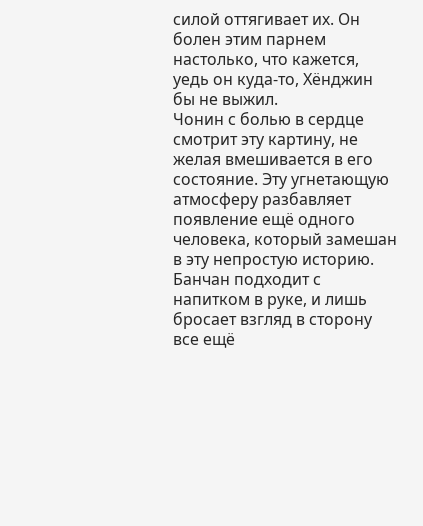силой оттягивает их. Он болен этим парнем настолько, что кажется, уедь он куда-то, Хёнджин бы не выжил.
Чонин с болью в сердце смотрит эту картину, не желая вмешивается в его состояние. Эту угнетающую атмосферу разбавляет появление ещё одного человека, который замешан в эту непростую историю. Банчан подходит с напитком в руке, и лишь бросает взгляд в сторону все ещё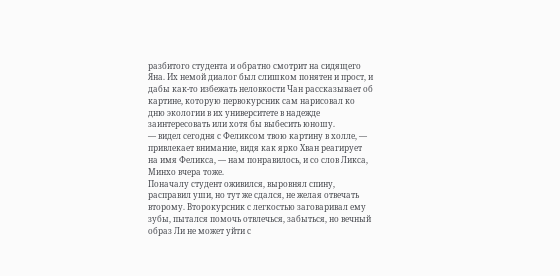разбитого студента и обратно смотрит на сидящего Яна. Их немой диалог был слишком понятен и прост, и дабы как-то избежать неловкости Чан рассказывает об картине, которую первокурсник сам нарисовал ко дню экологии в их университете в надежде заинтересовать или хотя бы выбесить юношу.
— видел сегодня с Феликсом твою картину в холле, — привлекает внимание, видя как ярко Хван реагирует на имя Феликса, — нам понравилось, и со слов Ликса, Минхо вчера тоже.
Поначалу студент оживился, выровнял спину, расправил уши, но тут же сдался, не желая отвечать второму. Второкурсник с легкостью заговаривал ему зубы, пытался помочь отвлечься, забыться, но вечный образ Ли не может уйти с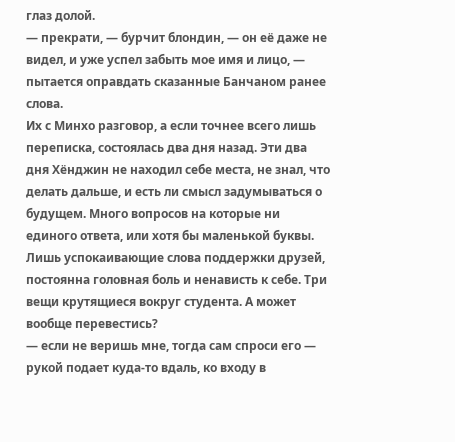глаз долой.
— прекрати, — бурчит блондин, — он её даже не видел, и уже успел забыть мое имя и лицо, — пытается оправдать сказанные Банчаном ранее слова.
Их с Минхо разговор, а если точнее всего лишь переписка, состоялась два дня назад. Эти два дня Хёнджин не находил себе места, не знал, что делать дальше, и есть ли смысл задумываться о будущем. Много вопросов на которые ни единого ответа, или хотя бы маленькой буквы. Лишь успокаивающие слова поддержки друзей, постоянна головная боль и ненависть к себе. Три вещи крутящиеся вокруг студента. А может вообще перевестись?
— если не веришь мне, тогда сам спроси его — рукой подает куда-то вдаль, ко входу в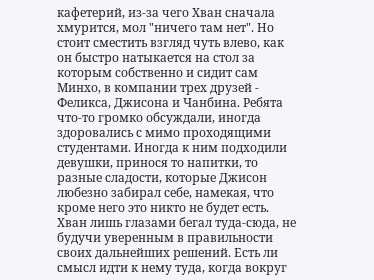кафетерий, из-за чего Хван сначала хмурится, мол "ничего там нет". Но стоит сместить взгляд чуть влево, как он быстро натыкается на стол за которым собственно и сидит сам Минхо, в компании трех друзей - Феликса, Джисона и Чанбина. Ребята что-то громко обсуждали, иногда здоровались с мимо проходящими студентами. Иногда к ним подходили девушки, принося то напитки, то разные сладости, которые Джисон любезно забирал себе, намекая, что кроме него это никто не будет есть.
Хван лишь глазами бегал туда-сюда, не будучи уверенным в правильности своих дальнейших решений. Есть ли смысл идти к нему туда, когда вокруг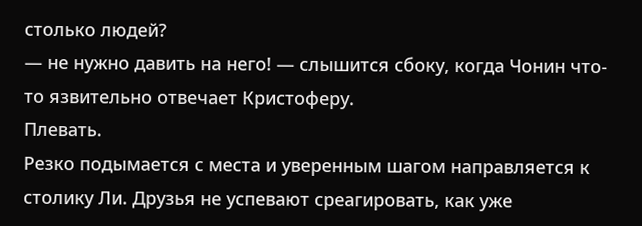столько людей?
— не нужно давить на него! — слышится сбоку, когда Чонин что-то язвительно отвечает Кристоферу.
Плевать.
Резко подымается с места и уверенным шагом направляется к столику Ли. Друзья не успевают среагировать, как уже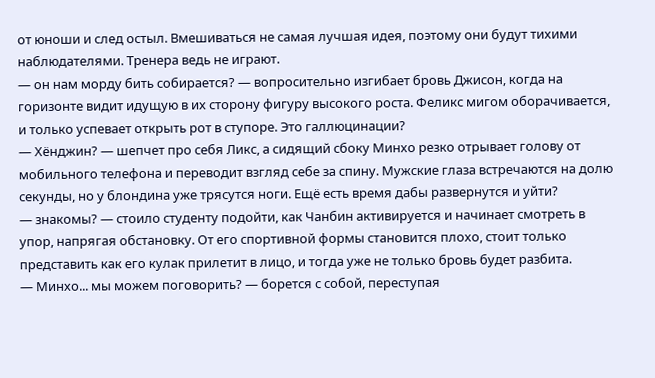от юноши и след остыл. Вмешиваться не самая лучшая идея, поэтому они будут тихими наблюдателями. Тренера ведь не играют.
— он нам морду бить собирается? — вопросительно изгибает бровь Джисон, когда на горизонте видит идущую в их сторону фигуру высокого роста. Феликс мигом оборачивается, и только успевает открыть рот в ступоре. Это галлюцинации?
— Хёнджин? — шепчет про себя Ликс, а сидящий сбоку Минхо резко отрывает голову от мобильного телефона и переводит взгляд себе за спину. Мужские глаза встречаются на долю секунды, но у блондина уже трясутся ноги. Ещё есть время дабы развернутся и уйти?
— знакомы? — стоило студенту подойти, как Чанбин активируется и начинает смотреть в упор, напрягая обстановку. От его спортивной формы становится плохо, стоит только представить как его кулак прилетит в лицо, и тогда уже не только бровь будет разбита.
— Минхо... мы можем поговорить? — борется с собой, переступая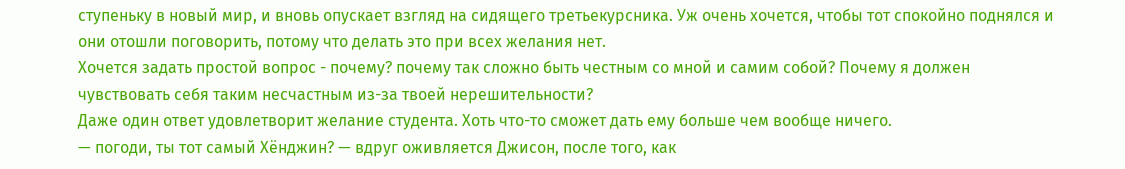ступеньку в новый мир, и вновь опускает взгляд на сидящего третьекурсника. Уж очень хочется, чтобы тот спокойно поднялся и они отошли поговорить, потому что делать это при всех желания нет.
Хочется задать простой вопрос - почему? почему так сложно быть честным со мной и самим собой? Почему я должен чувствовать себя таким несчастным из-за твоей нерешительности?
Даже один ответ удовлетворит желание студента. Хоть что-то сможет дать ему больше чем вообще ничего.
— погоди, ты тот самый Хёнджин? — вдруг оживляется Джисон, после того, как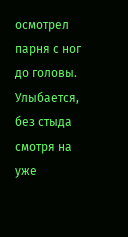осмотрел парня с ног до головы. Улыбается, без стыда смотря на уже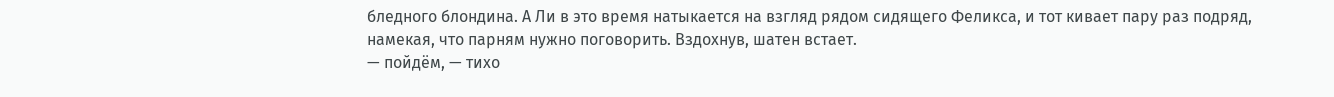бледного блондина. А Ли в это время натыкается на взгляд рядом сидящего Феликса, и тот кивает пару раз подряд, намекая, что парням нужно поговорить. Вздохнув, шатен встает.
— пойдём, — тихо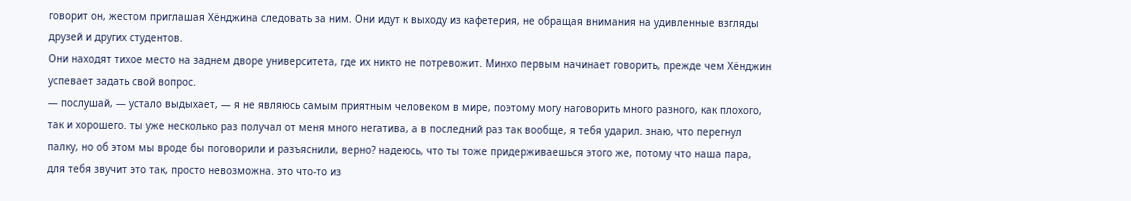говорит он, жестом приглашая Хёнджина следовать за ним. Они идут к выходу из кафетерия, не обращая внимания на удивленные взгляды друзей и других студентов.
Они находят тихое место на заднем дворе университета, где их никто не потревожит. Минхо первым начинает говорить, прежде чем Хёнджин успевает задать свой вопрос.
— послушай, — устало выдыхает, — я не являюсь самым приятным человеком в мире, поэтому могу наговорить много разного, как плохого, так и хорошего. ты уже несколько раз получал от меня много негатива, а в последний раз так вообще, я тебя ударил. знаю, что перегнул палку, но об этом мы вроде бы поговорили и разъяснили, верно? надеюсь, что ты тоже придерживаешься этого же, потому что наша пара, для тебя звучит это так, просто невозможна. это что-то из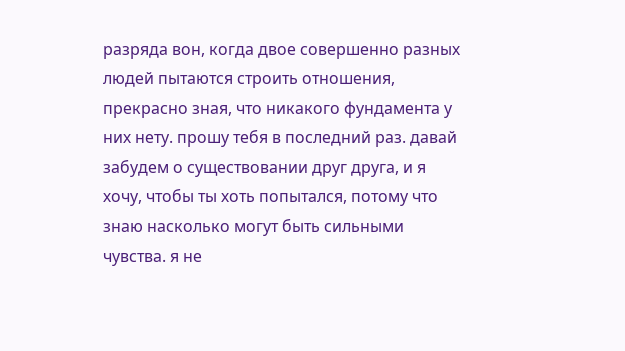разряда вон, когда двое совершенно разных людей пытаются строить отношения, прекрасно зная, что никакого фундамента у них нету. прошу тебя в последний раз. давай забудем о существовании друг друга, и я хочу, чтобы ты хоть попытался, потому что знаю насколько могут быть сильными чувства. я не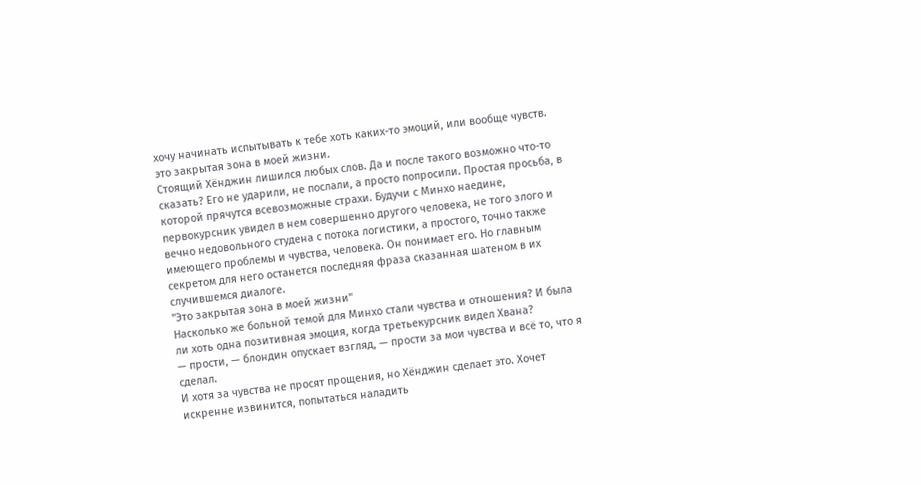хочу начинать испытывать к тебе хоть каких-то эмоций, или вообще чувств. это закрытая зона в моей жизни.
Стоящий Хёнджин лишился любых слов. Да и после такого возможно что-то сказать? Его не ударили, не послали, а просто попросили. Простая просьба, в которой прячутся всевозможные страхи. Будучи с Минхо наедине, первокурсник увидел в нем совершенно другого человека, не того злого и вечно недовольного студена с потока логистики, а простого, точно также имеющего проблемы и чувства, человека. Он понимает его. Но главным секретом для него останется последняя фраза сказанная шатеном в их случившемся диалоге.
"Это закрытая зона в моей жизни"
Насколько же больной темой для Минхо стали чувства и отношения? И была ли хоть одна позитивная эмоция, когда третьекурсник видел Хвана?
— прости, — блондин опускает взгляд, — прости за мои чувства и всё то, что я сделал.
И хотя за чувства не просят прощения, но Хёнджин сделает это. Хочет искренне извинится, попытаться наладить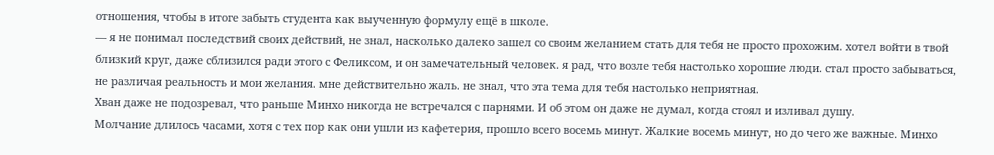отношения, чтобы в итоге забыть студента как выученную формулу ещё в школе.
— я не понимал последствий своих действий, не знал, насколько далеко зашел со своим желанием стать для тебя не просто прохожим. хотел войти в твой близкий круг, даже сблизился ради этого с Феликсом, и он замечательный человек. я рад, что возле тебя настолько хорошие люди. стал просто забываться, не различая реальность и мои желания. мне действительно жаль. не знал, что эта тема для тебя настолько неприятная.
Хван даже не подозревал, что раньше Минхо никогда не встречался с парнями. И об этом он даже не думал, когда стоял и изливал душу.
Молчание длилось часами, хотя с тех пор как они ушли из кафетерия, прошло всего восемь минут. Жалкие восемь минут, но до чего же важные. Минхо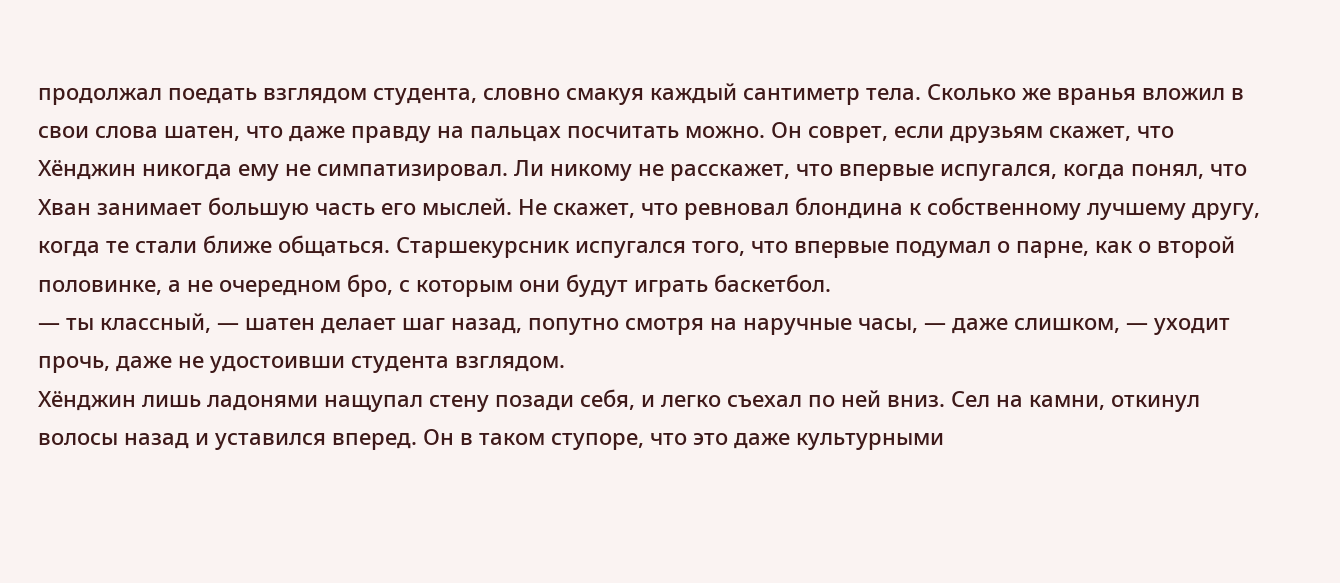продолжал поедать взглядом студента, словно смакуя каждый сантиметр тела. Сколько же вранья вложил в свои слова шатен, что даже правду на пальцах посчитать можно. Он соврет, если друзьям скажет, что Хёнджин никогда ему не симпатизировал. Ли никому не расскажет, что впервые испугался, когда понял, что Хван занимает большую часть его мыслей. Не скажет, что ревновал блондина к собственному лучшему другу, когда те стали ближе общаться. Старшекурсник испугался того, что впервые подумал о парне, как о второй половинке, а не очередном бро, с которым они будут играть баскетбол.
— ты классный, — шатен делает шаг назад, попутно смотря на наручные часы, — даже слишком, — уходит прочь, даже не удостоивши студента взглядом.
Хёнджин лишь ладонями нащупал стену позади себя, и легко съехал по ней вниз. Сел на камни, откинул волосы назад и уставился вперед. Он в таком ступоре, что это даже культурными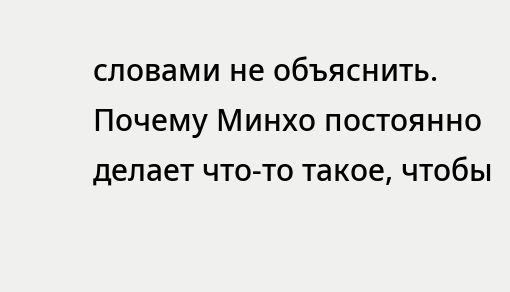словами не объяснить. Почему Минхо постоянно делает что-то такое, чтобы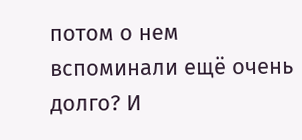потом о нем вспоминали ещё очень долго? И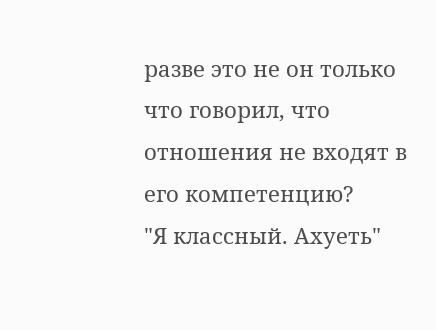разве это не он только что говорил, что отношения не входят в его компетенцию?
"Я классный. Ахуеть"